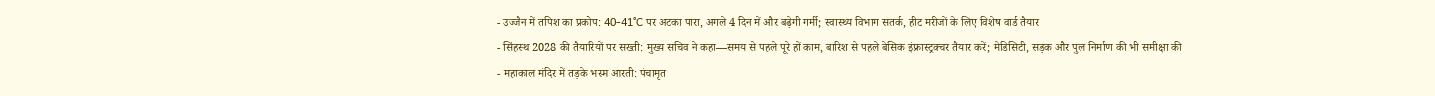- उज्जैन में तपिश का प्रकोप: 40-41°C पर अटका पारा, अगले 4 दिन में और बढ़ेगी गर्मी; स्वास्थ्य विभाग सतर्क, हीट मरीजों के लिए विशेष वार्ड तैयार
- सिंहस्थ 2028 की तैयारियों पर सख्ती: मुख्य सचिव ने कहा—समय से पहले पूरे हों काम, बारिश से पहले बेसिक इंफ्रास्ट्रक्चर तैयार करें; मेडिसिटी, सड़क और पुल निर्माण की भी समीक्षा की
- महाकाल मंदिर में तड़के भस्म आरती: पंचामृत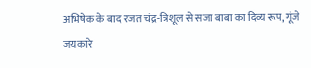अभिषेक के बाद रजत चंद्र-त्रिशूल से सजा बाबा का दिव्य रूप, गूंजे जयकारे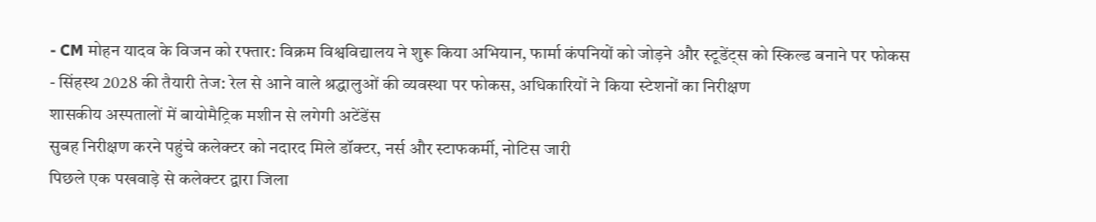- CM मोहन यादव के विजन को रफ्तार: विक्रम विश्वविद्यालय ने शुरू किया अभियान, फार्मा कंपनियों को जोड़ने और स्टूडेंट्स को स्किल्ड बनाने पर फोकस
- सिंहस्थ 2028 की तैयारी तेज: रेल से आने वाले श्रद्धालुओं की व्यवस्था पर फोकस, अधिकारियों ने किया स्टेशनों का निरीक्षण
शासकीय अस्पतालों में बायोमैट्रिक मशीन से लगेगी अटेंडेंस
सुबह निरीक्षण करने पहुंचे कलेक्टर को नदारद मिले डॉक्टर, नर्स और स्टाफकर्मी, नोटिस जारी
पिछले एक पखवाड़े से कलेक्टर द्वारा जिला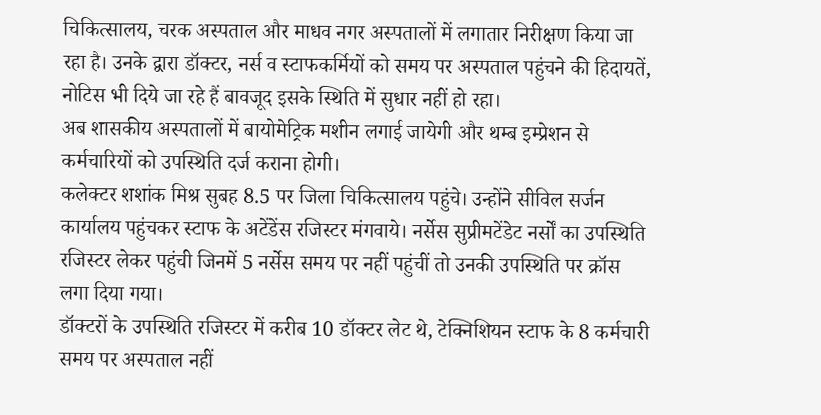चिकित्सालय, चरक अस्पताल और माधव नगर अस्पतालों में लगातार निरीक्षण किया जा रहा है। उनके द्वारा डॉक्टर, नर्स व स्टाफकर्मियों को समय पर अस्पताल पहुंचने की हिदायतें, नोटिस भी दिये जा रहे हैं बावजूद इसके स्थिति में सुधार नहीं हो रहा।
अब शासकीय अस्पतालों में बायोमेट्रिक मशीन लगाई जायेगी और थम्ब इम्प्रेशन से कर्मचारियों को उपस्थिति दर्ज कराना होगी।
कलेक्टर शशांक मिश्र सुबह 8.5 पर जिला चिकित्सालय पहुंचे। उन्होंने सीविल सर्जन कार्यालय पहुंचकर स्टाफ के अटेंडेंस रजिस्टर मंगवाये। नर्सेस सुप्रीमटेंडेट नर्सों का उपस्थिति रजिस्टर लेकर पहुंची जिनमें 5 नर्सेस समय पर नहीं पहुंचीं तो उनकी उपस्थिति पर क्रॉस लगा दिया गया।
डॉक्टरों के उपस्थिति रजिस्टर में करीब 10 डॉक्टर लेट थे, टेक्निशियन स्टाफ के 8 कर्मचारी समय पर अस्पताल नहीं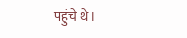पहुंचे थे।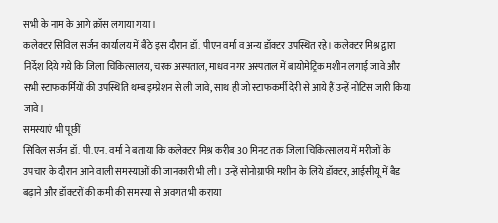सभी के नाम के आगे क्रॉस लगाया गया।
कलेक्टर सिविल सर्जन कार्यालय में बैठे इस दौरान डॉ. पीएन वर्मा व अन्य डॉक्टर उपस्थित रहे। कलेक्टर मिश्र द्वारा निर्देश दिये गये कि जिला चिकित्सालय, चरक अस्पताल, माधव नगर अस्पताल में बायोमेट्रिक मशीन लगाई जावे और सभी स्टाफकर्मियों की उपस्थिति थम्ब इम्प्रेशन से ली जावे, साथ ही जो स्टाफकर्मी देरी से आये हैं उन्हें नोटिस जारी किया जावे।
समस्याएं भी पूछीं
सिविल सर्जन डॉ. पी.एन. वर्मा ने बताया कि कलेक्टर मिश्र करीब 30 मिनट तक जिला चिकित्सालय में मरीजों के उपचार के दौरान आने वाली समस्याओं की जानकारी भी ली। उन्हें सोनोग्राफी मशीन के लिये डॉक्टर, आईसीयू में बैड बढ़ाने और डॉक्टरों की कमी की समस्या से अवगत भी कराया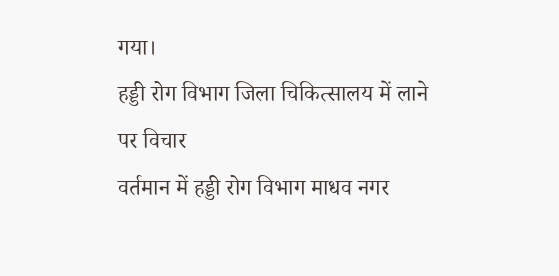गया।
हड्डी रोग विभाग जिला चिकित्सालय में लाने पर विचार
वर्तमान में हड्डी रोग विभाग माधव नगर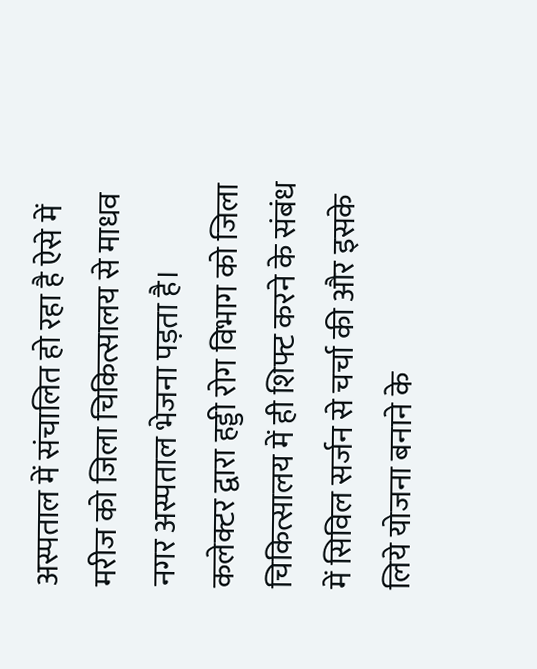अस्पताल में संचालित हो रहा है ऐसे में मरीज को जिला चिकित्सालय से माधव नगर अस्पताल भेजना पड़ता है।
कलेक्टर द्वारा हड्डी रोग विभाग को जिला चिकित्सालय में ही शिफ्ट करने के संबंध में सिविल सर्जन से चर्चा की और इसके लिये योजना बनाने के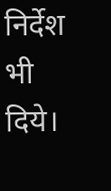निर्देश भी दिये।